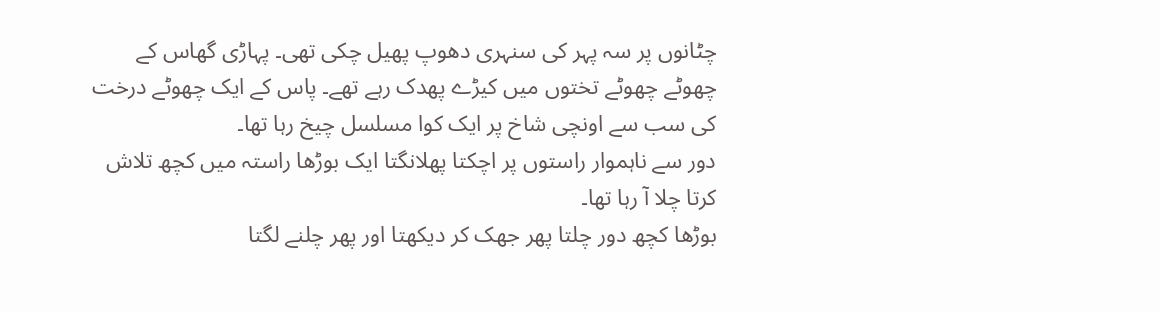چٹانوں پر سہ پہر کی سنہری دھوپ پھیل چکی تھی۔ پہاڑی گھاس کے چھوٹے چھوٹے تختوں میں کیڑے پھدک رہے تھے۔ پاس کے ایک چھوٹے درخت کی سب سے اونچی شاخ پر ایک کوا مسلسل چیخ رہا تھا۔
دور سے ناہموار راستوں پر اچکتا پھلانگتا ایک بوڑھا راستہ میں کچھ تلاش کرتا چلا آ رہا تھا۔
بوڑھا کچھ دور چلتا پھر جھک کر دیکھتا اور پھر چلنے لگتا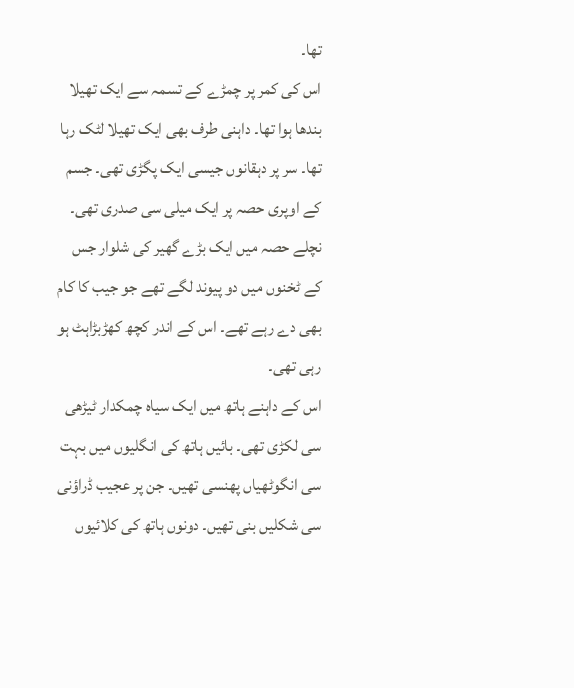تھا۔
اس کی کمر پر چمڑے کے تسمہ سے ایک تھیلا بندھا ہوا تھا۔ داہنی طرف بھی ایک تھیلا لٹک رہا تھا۔ سر پر دہقانوں جیسی ایک پگڑی تھی۔ جسم کے اوپری حصہ پر ایک میلی سی صدری تھی۔ نچلے حصہ میں ایک بڑے گھیر کی شلوار جس کے ٹخنوں میں دو پیوند لگے تھے جو جیب کا کام بھی دے رہے تھے۔ اس کے اندر کچھ کھڑبڑاہٹ ہو رہی تھی۔
اس کے داہنے ہاتھ میں ایک سیاہ چمکدار ٹیڑھی سی لکڑی تھی۔ بائیں ہاتھ کی انگلیوں میں بہت سی انگوٹھیاں پھنسی تھیں۔ جن پر عجیب ڈراؤنی سی شکلیں بنی تھیں۔ دونوں ہاتھ کی کلائیوں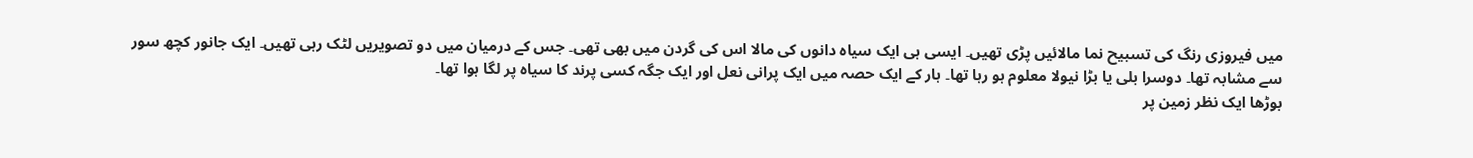میں فیروزی رنگ کی تسبیح نما مالائیں پڑی تھیں۔ ایسی ہی ایک سیاہ دانوں کی مالا اس کی گردن میں بھی تھی۔ جس کے درمیان میں دو تصویریں لٹک رہی تھیں۔ ایک جانور کچھ سور سے مشابہ تھا۔ دوسرا بلی یا بڑا نیولا معلوم ہو رہا تھا۔ ہار کے ایک حصہ میں ایک پرانی نعل اور ایک جگہ کسی پرند کا سیاہ پر لگا ہوا تھا۔
بوڑھا ایک نظر زمین پر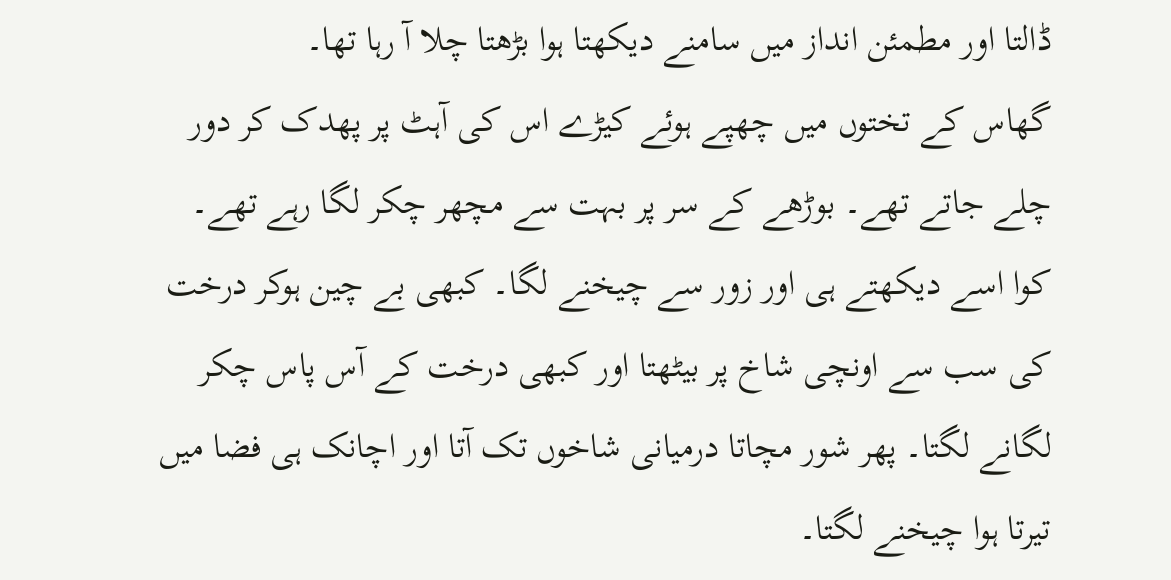ڈالتا اور مطمئن انداز میں سامنے دیکھتا ہوا بڑھتا چلا آ رہا تھا۔
گھاس کے تختوں میں چھپے ہوئے کیڑے اس کی آہٹ پر پھدک کر دور چلے جاتے تھے۔ بوڑھے کے سر پر بہت سے مچھر چکر لگا رہے تھے۔
کوا اسے دیکھتے ہی اور زور سے چیخنے لگا۔ کبھی بے چین ہوکر درخت کی سب سے اونچی شاخ پر بیٹھتا اور کبھی درخت کے آس پاس چکر لگانے لگتا۔ پھر شور مچاتا درمیانی شاخوں تک آتا اور اچانک ہی فضا میں تیرتا ہوا چیخنے لگتا۔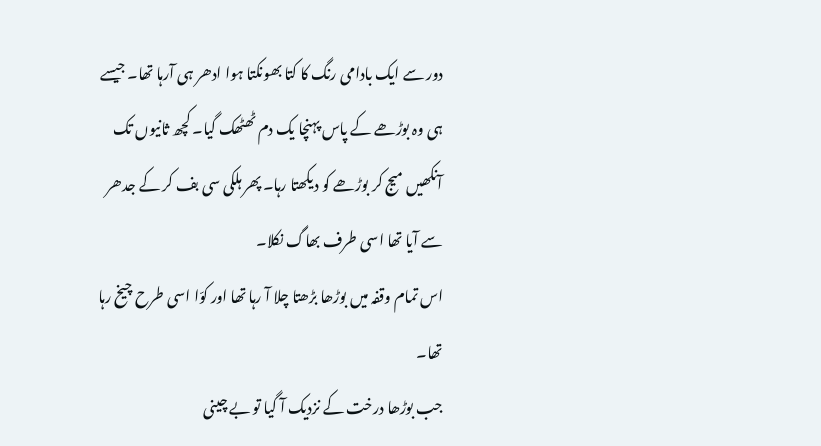دور سے ایک بادامی رنگ کا کتا بھونکتا ہوا ادھر ہی آرہا تھا۔ جیسے ہی وہ بوڑھے کے پاس پہنچا یک دم ٹھٹھک گیا۔ کچھ ثانیوں تک آنکھیں میج کر بوڑھے کو دیکھتا رہا۔ پھر ہلکی سی بف کر کے جدھر سے آیا تھا اسی طرف بھاگ نکلا۔
اس تمام وقفہ میں بوڑھا بڑھتا چلا آ رہا تھا اور کوّا اسی طرح چیخ رہا تھا۔
جب بوڑھا درخت کے نزدیک آ گیا تو بے چینی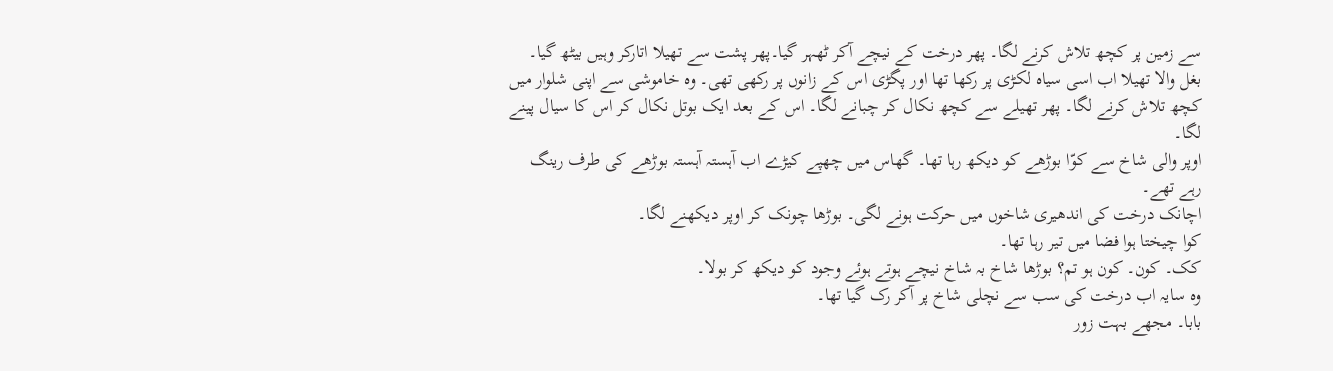سے زمین پر کچھ تلاش کرنے لگا۔ پھر درخت کے نیچے آکر ٹھہر گیا۔پھر پشت سے تھیلا اتارکر وہیں بیٹھ گیا۔ بغل والا تھیلا اب اسی سیاہ لکڑی پر رکھا تھا اور پگڑی اس کے زانوں پر رکھی تھی۔ وہ خاموشی سے اپنی شلوار میں کچھ تلاش کرنے لگا۔ پھر تھیلے سے کچھ نکال کر چبانے لگا۔ اس کے بعد ایک بوتل نکال کر اس کا سیال پینے لگا۔
اوپر والی شاخ سے کوّا بوڑھے کو دیکھ رہا تھا۔ گھاس میں چھپے کیڑے اب آہستہ آہستہ بوڑھے کی طرف رینگ رہے تھے۔
اچانک درخت کی اندھیری شاخوں میں حرکت ہونے لگی۔ بوڑھا چونک کر اوپر دیکھنے لگا۔
کوا چیختا ہوا فضا میں تیر رہا تھا۔
کک۔ کون۔ کون ہو تم؟ بوڑھا شاخ بہ شاخ نیچے ہوتے ہوئے وجود کو دیکھ کر بولا۔
وہ سایہ اب درخت کی سب سے نچلی شاخ پر آکر رک گیا تھا۔
بابا۔ مجھے بہت زور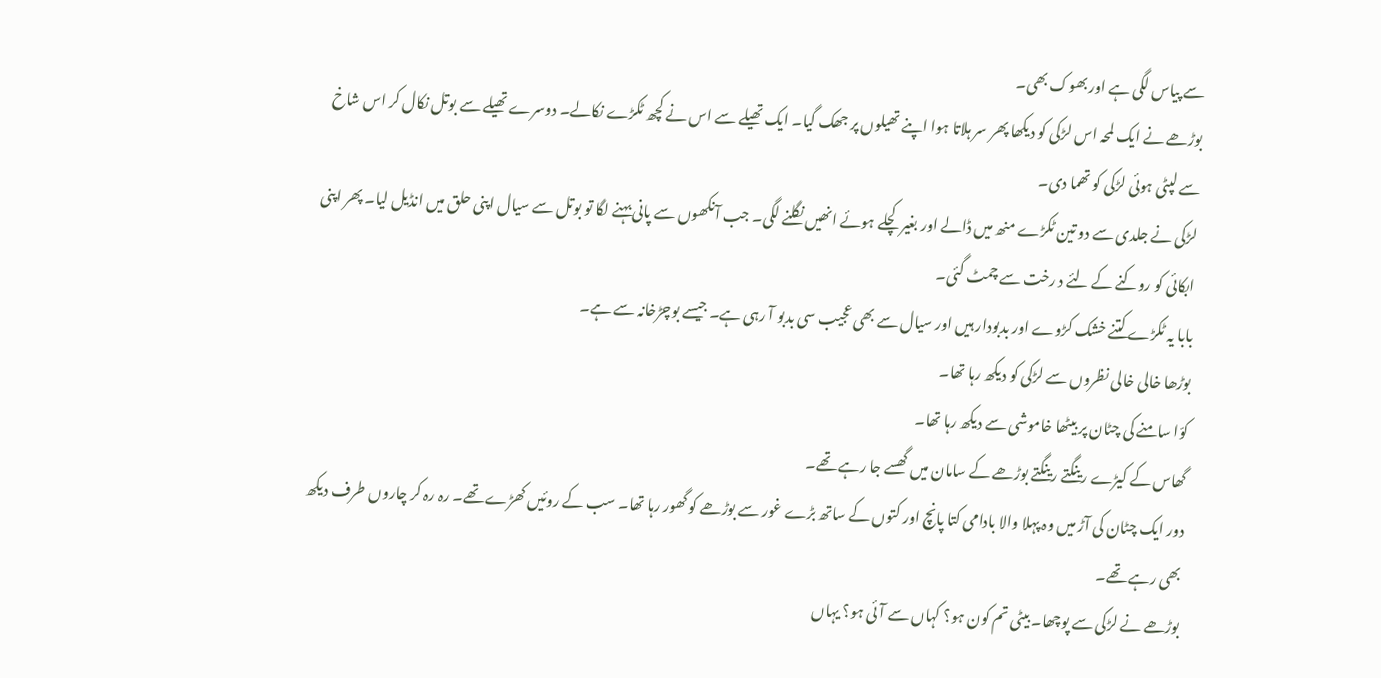سے پیاس لگی ہے اور بھوک بھی۔
بوڑھے نے ایک لمحہ اس لڑکی کو دیکھا پھر سر ہلاتا ہوا اپنے تھیلوں پر جھک گیا۔ ایک تھیلے سے اس نے کچھ ٹکڑے نکالے۔ دوسرے تھیلے سے بوتل نکال کر اس شاخ سے لپٹی ہوئی لڑکی کو تھما دی۔
لڑکی نے جلدی سے دو تین ٹکڑے منھ میں ڈالے اور بغیر کچلے ہوئے انھیں نگلنے لگی۔ جب آنکھوں سے پانی بہنے لگا تو بوتل سے سیال اپنی حلق میں انڈیل لیا۔ پھر اپنی ابکائی کو روکنے کے لئے د رخت سے چمٹ گئی۔
بابا یہ ٹکڑے کتنے خشک کڑوے اور بدبودار ہیں اور سیال سے بھی عجیب سی بدبو آ رہی ہے۔ جیسے بوچڑخانہ سے ہے۔
بوڑھا خالی خالی نظروں سے لڑکی کو دیکھ رہا تھا۔
کوّا سامنے کی چٹان پر بیٹھا خاموشی سے دیکھ رہا تھا۔
گھاس کے کیڑے رینگتے رینگتے بوڑھے کے سامان میں گھسے جا رہے تھے۔
دور ایک چٹان کی آڑ میں وہ پہلا والا بادامی کتا پانچ اور کتوں کے ساتھ بڑے غور سے بوڑھے کو گھور رہا تھا۔ سب کے روئیں کھڑے تھے۔ رہ رہ کر چاروں طرف دیکھ بھی رہے تھے۔
بوڑھے نے لڑکی سے پوچھا۔ بیٹی تم کون ہو؟ کہاں سے آئی ہو؟ یہاں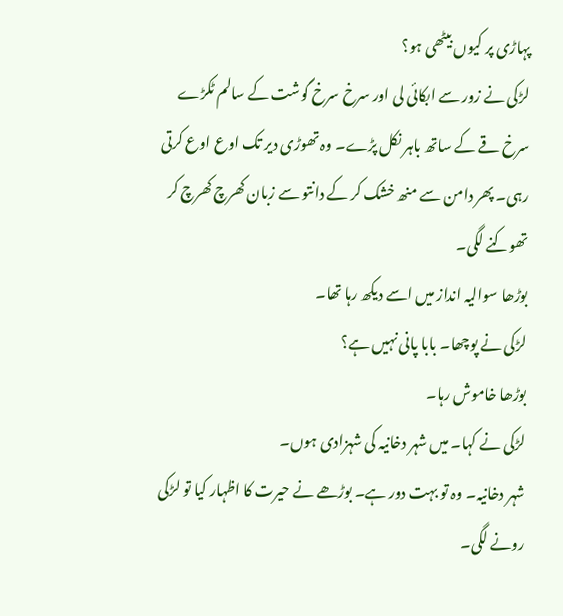پہاڑی پر کیوں بیٹھی ہو؟
لڑکی نے زور سے ابکائی لی اور سرخ سرخ گوشت کے سالم ٹکڑے سرخ قے کے ساتھ باہر نکل پڑے۔ وہ تھوڑی دیر تک اوع اوع کرتی رہی۔ پھر دامن سے منھ خشک کر کے دانتو سے زبان کھرچ کھرچ کر تھوکنے لگی۔
بوڑھا سوالیہ انداز میں اسے دیکھ رہا تھا۔
لڑکی نے پوچھا۔ بابا پانی نہیں ہے؟
بوڑھا خاموش رہا۔
لڑکی نے کہا۔ میں شہر دخانیہ کی شہزادی ہوں۔
شہر دخانیہ۔ وہ تو بہت دور ہے۔ بوڑھے نے حیرت کا اظہار کیا تو لڑکی رونے لگی۔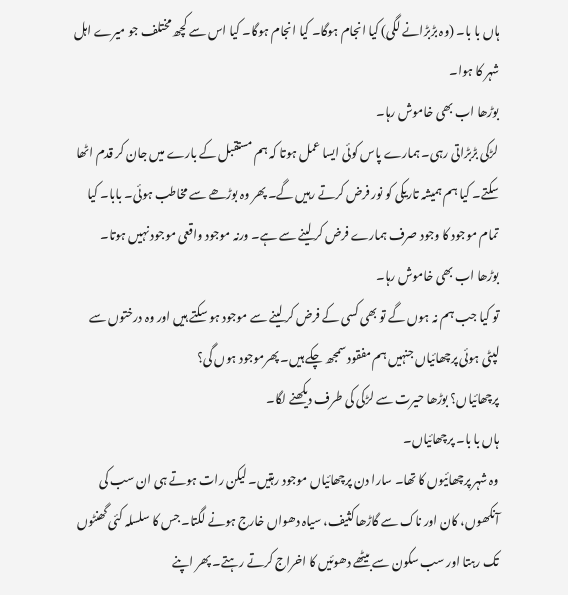ہاں با با۔ (وہ بڑبڑانے لگی) کیا انجام ہوگا۔ کیا انجام ہوگا۔ کیا اس سے کچھ مختلف جو میرے اہل شہر کا ہوا۔
بوڑھا اب بھی خاموش رہا۔
لڑکی بڑبڑاتی رہی۔ ہمارے پاس کوئی ایسا عمل ہوتا کہ ہم مستقبل کے بارے میں جان کر قدم اٹھا سکتے۔ کیا ہم ہمیشہ تاریکی کو نور فرض کرتے رہیں گے۔ پھر وہ بوڑھے سے مخاطب ہوئی۔ بابا۔ کیا تمام موجود کا وجود صرف ہمارے فرض کر لینے سے ہے۔ ورنہ موجود واقعی موجود نہیں ہوتا۔
بوڑھا اب بھی خاموش رہا۔
تو کیا جب ہم نہ ہوں گے تو بھی کسی کے فرض کر لینے سے موجود ہو سکتے ہیں اور وہ درختوں سے لپٹی ہوئی پرچھائیاں جنہیں ہم مفقود سمجھ چکے ہیں۔ پھرموجود ہوں گی؟
پرچھائیاں؟ بوڑھا حیرت سے لڑکی کی طرف دیکھنے لگا۔
ہاں با با۔ پرچھائیاں۔
وہ شہر پرچھائیوں کا تھا۔ سارا دن پرچھائیاں موجود رہتیں۔ لیکن رات ہوتے ہی ان سب کی آنکھوں، کان اور ناک سے گاڑھا کثیف، سیاہ دھواں خارج ہونے لگتا۔ جس کا سلسلہ کئی گھنٹوں تک رہتا اور سب سکون سے بیٹھے دھوئیں کا اخراج کرتے رہتے۔ پھر اپنے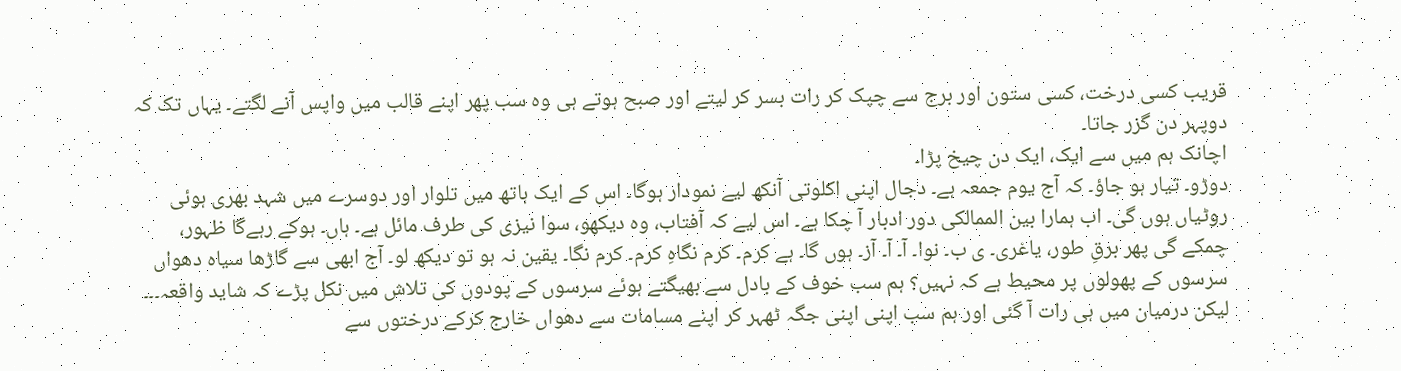قریب کسی درخت، کسی ستون اور برج سے چپک کر رات بسر کر لیتے اور صبح ہوتے ہی وہ سب پھر اپنے قالب میں واپس آنے لگتے۔ یہاں تک کہ دوپہر دن گزر جاتا۔
اچانک ہم میں سے ایک، ایک دن چیخ پڑا۔
دوڑو۔ تیار ہو جاؤ۔ کہ آج یوم جمعہ ہے۔ دجال اپنی اکلوتی آنکھ لیے نمودار ہوگا۔ اس کے ایک ہاتھ میں تلوار اور دوسرے میں شہد بھری ہوئی روٹیاں ہوں گی۔ اب ہمارا بین الممالکی دور ادبار آ چکا ہے۔ اس لیے کہ آفتاب، وہ دیکھو، سوا نیزی کی طرف مائل ہے۔ ہاں۔ ہوکے رہےگا ظہور، چمکے گی پھر برقِ طور، یاغری۔ ی ب۔ نوا۔ آ۔ آ۔ آز۔ ہوں گا۔ ہے کرم۔ کرم نگاہِ کرم۔ کرم نگا۔ یقین نہ ہو تو دیکھ لو۔ آج ابھی سے گاڑھا سیاہ دھواں سرسوں کے پھولوں پر محیط ہے کہ نہیں؟ ہم سب خوف کے بادل سے بھیگتے ہوئے سرسوں کے پودوں کی تلاش میں نکل پڑے کہ شاید واقعہ۔۔۔ لیکن درمیان میں ہی رات آ گئی اور ہم سب اپنی اپنی جگہ ٹھہر کر اپنے مسامات سے دھواں خارج کرکے درختوں سے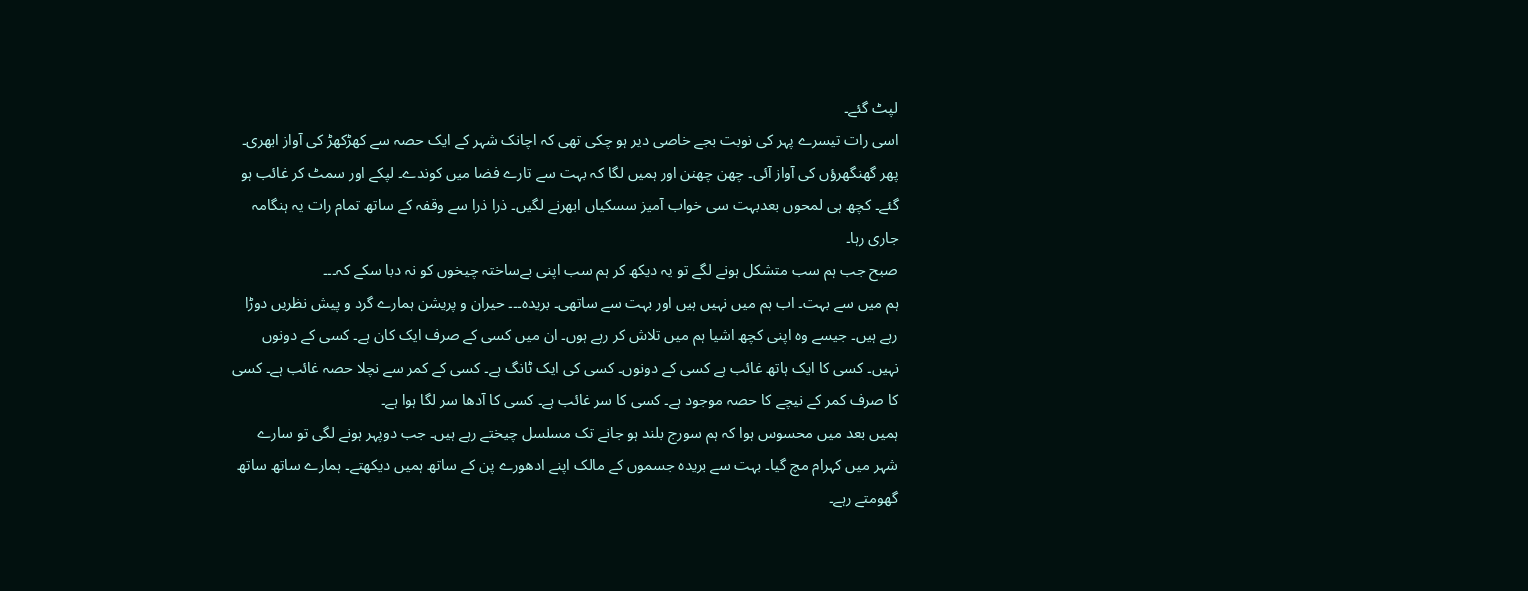لپٹ گئے۔
اسی رات تیسرے پہر کی نوبت بجے خاصی دیر ہو چکی تھی کہ اچانک شہر کے ایک حصہ سے کھڑکھڑ کی آواز ابھری۔ پھر گھنگھرؤں کی آواز آئی۔ چھن چھنن اور ہمیں لگا کہ بہت سے تارے فضا میں کوندے۔ لپکے اور سمٹ کر غائب ہو گئے۔ کچھ ہی لمحوں بعدبہت سی خواب آمیز سسکیاں ابھرنے لگیں۔ ذرا ذرا سے وقفہ کے ساتھ تمام رات یہ ہنگامہ جاری رہا۔
صبح جب ہم سب متشکل ہونے لگے تو یہ دیکھ کر ہم سب اپنی بےساختہ چیخوں کو نہ دبا سکے کہ۔۔۔
ہم میں سے بہت۔ اب ہم میں نہیں ہیں اور بہت سے ساتھی۔ بریدہ۔۔۔ حیران و پریشن ہمارے گرد و پیش نظریں دوڑا رہے ہیں۔ جیسے وہ اپنی کچھ اشیا ہم میں تلاش کر رہے ہوں۔ ان میں کسی کے صرف ایک کان ہے۔ کسی کے دونوں نہیں۔ کسی کا ایک ہاتھ غائب ہے کسی کے دونوں۔ کسی کی ایک ٹانگ ہے۔ کسی کے کمر سے نچلا حصہ غائب ہے۔ کسی کا صرف کمر کے نیچے کا حصہ موجود ہے۔ کسی کا سر غائب ہے۔ کسی کا آدھا سر لگا ہوا ہے۔
ہمیں بعد میں محسوس ہوا کہ ہم سورج بلند ہو جانے تک مسلسل چیختے رہے ہیں۔ جب دوپہر ہونے لگی تو سارے شہر میں کہرام مچ گیا۔ بہت سے بریدہ جسموں کے مالک اپنے ادھورے پن کے ساتھ ہمیں دیکھتے۔ ہمارے ساتھ ساتھ گھومتے رہے۔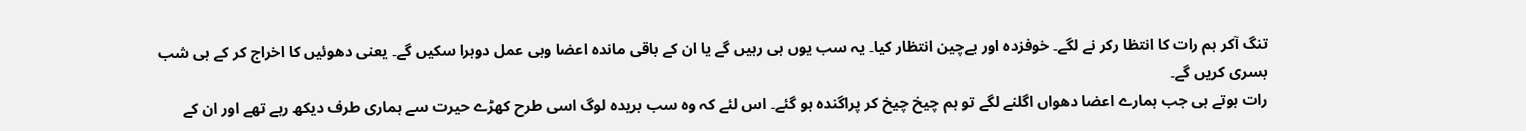تنگ آکر ہم رات کا انتظا رکر نے لگے۔ خوفزدہ اور بےچین انتظار کیا۔ یہ سب یوں ہی رہیں گے یا ان کے باقی ماندہ اعضا وہی عمل دوہرا سکیں گے۔ یعنی دھوئیں کا اخراج کر کے ہی شب بسری کریں گے۔
رات ہوتے ہی جب ہمارے اعضا دھواں اگلنے لگے تو ہم چیخ چیخ کر پراگندہ ہو گئے۔ اس لئے کہ وہ سب بریدہ لوگ اسی طرح کھڑے حیرت سے ہماری طرف دیکھ رہے تھے اور ان کے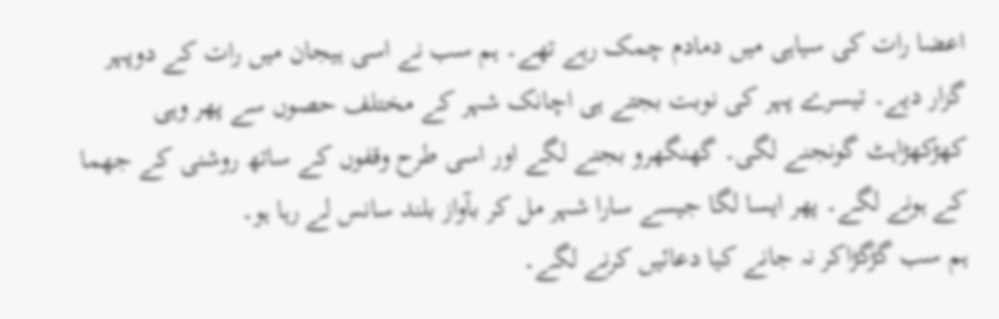اعضا رات کی سیاہی میں دمادم چمک رہے تھے۔ ہم سب نے اسی ہیجان میں رات کے دوپہر گزار دیے۔ تیسرے پہر کی نوبت بجتے ہی اچانک شہر کے مختلف حصوں سے پھر وہی کھڑکھڑاہٹ گونجنے لگی۔ گھنگھرو بجنے لگے اور اسی طرح وقفوں کے ساتھ روشنی کے جھما کے ہونے لگے۔ پھر ایسا لگا جیسے سارا شہر مل کر بآواز بلند سانس لے رہا ہو۔
ہم سب گڑگڑاکر نہ جانے کیا دعائیں کرنے لگے۔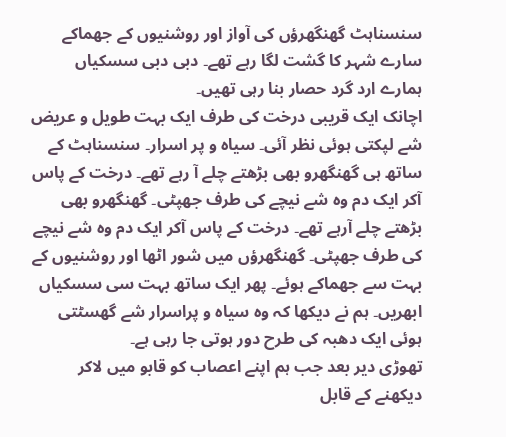سنسناہٹ گھنگھرؤں کی آواز اور روشنیوں کے جھماکے سارے شہر کا گشت لگا رہے تھے۔ دبی دبی سسکیاں ہمارے ارد گرد حصار بنا رہی تھیں۔
اچانک ایک قریبی درخت کی طرف ایک بہت طویل و عریض شے لپکتی ہوئی نظر آئی۔ سیاہ و پر اسرار۔ سنسناہٹ کے ساتھ ہی گھنگھرو بھی بڑھتے چلے آ رہے تھے۔ درخت کے پاس آکر ایک دم وہ شے نیچے کی طرف جھپٹی۔ گھنگھرو بھی بڑھتے چلے آرہے تھے۔ درخت کے پاس آکر ایک دم وہ شے نیچے کی طرف جھپٹی۔ گھنگھرؤں میں شور اٹھا اور روشنیوں کے بہت سے جھماکے ہوئے۔ پھر ایک ساتھ بہت سی سسکیاں ابھریں۔ ہم نے دیکھا کہ وہ سیاہ و پراسرار شے گھسٹتی ہوئی ایک دھبہ کی طرح دور ہوتی جا رہی ہے۔
تھوڑی دیر بعد جب ہم اپنے اعصاب کو قابو میں لاکر دیکھنے کے قابل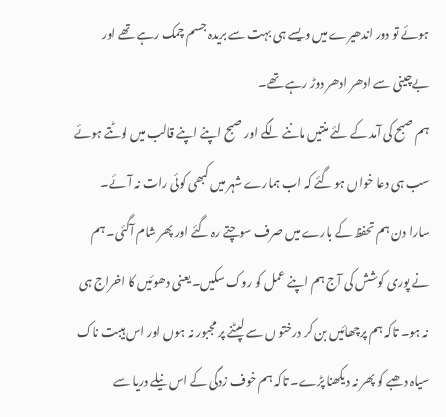ہوئے تو دور اندھیرے میں ویسے ہی بہت سے بریدہ جسم چمک رہے تھے اور بےچینی سے ادھر ادھر دوڑ رہے تھے۔
ہم صبح کی آمد کے لئے منتیں ماننے لگے اور صبح اپنے اپنے قالب میں لوٹتے ہوئے سب ہی دعا خواں ہو گئے کہ اب ہمارے شہر میں کبھی کوئی رات نہ آئے۔
سارا دن ہم تحفظ کے بارے میں صرف سوچتے رہ گئے اور پھر شام آگئی۔ ہم نے پوری کوشش کی آج ہم اپنے عمل کو روک سکیں۔ یعنی دھوئیں کا اخراج ہی نہ ہو۔ تاکہ ہم پرچھائیں بن کر درختو ں سے لپٹنے پر مجبور نہ ہوں اور اس ہیبت ناک سیاہ دھبے کو پھر نہ دیکھنا پڑے۔ تاکہ ہم خوف زدگی کے اس نیلے دریا سے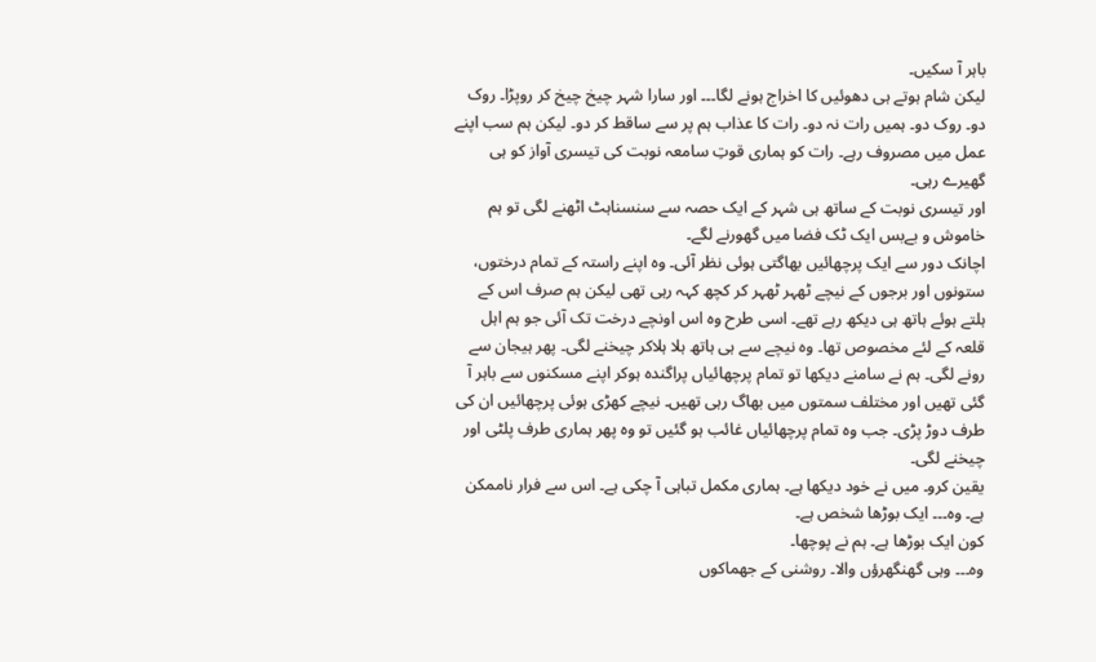باہر آ سکیں۔
لیکن شام ہوتے ہی دھوئیں کا اخراج ہونے لگا۔۔۔ اور سارا شہر چیخ چیخ کر روپڑا۔ روک دو۔ روک دو۔ ہمیں رات نہ دو۔ رات کا عذاب ہم پر سے ساقط کر دو۔ لیکن ہم سب اپنے عمل میں مصروف رہے۔ رات کو ہماری قوتِ سامعہ نوبت کی تیسری آواز کو ہی گھیرے رہی۔
اور تیسری نوبت کے ساتھ ہی شہر کے ایک حصہ سے سنسناہٹ اٹھنے لگی تو ہم خاموش و بےبس ایک ٹک فضا میں گھورنے لگے۔
اچانک دور سے ایک پرچھائیں بھاگتی ہوئی نظر آئی۔ وہ اپنے راستہ کے تمام درختوں، ستونوں اور برجوں کے نیچے ٹھہر ٹھہر کر کچھ کہہ رہی تھی لیکن ہم صرف اس کے ہلتے ہوئے ہاتھ ہی دیکھ رہے تھے۔ اسی طرح وہ اس اونچے درخت تک آئی جو ہم اہل قلعہ کے لئے مخصوص تھا۔ وہ نیچے سے ہی ہاتھ ہلا ہلاکر چیخنے لگی۔ پھر ہیجان سے رونے لگی۔ ہم نے سامنے دیکھا تو تمام پرچھائیاں پراگندہ ہوکر اپنے مسکنوں سے باہر آ گئی تھیں اور مختلف سمتوں میں بھاگ رہی تھیں۔ نیچے کھڑی ہوئی پرچھائیں ان کی طرف دوڑ پڑی۔ جب وہ تمام پرچھائیاں غائب ہو گئیں تو وہ پھر ہماری طرف پلٹی اور چیخنے لگی۔
یقین کرو۔ میں نے خود دیکھا ہے۔ ہماری مکمل تباہی آ چکی ہے۔ اس سے فرار ناممکن ہے۔ وہ۔۔۔ ایک بوڑھا شخص ہے۔
کون ایک بوڑھا ہے۔ ہم نے پوچھا۔
وہ۔۔۔ وہی گھنگھرؤں والا۔ روشنی کے جھماکوں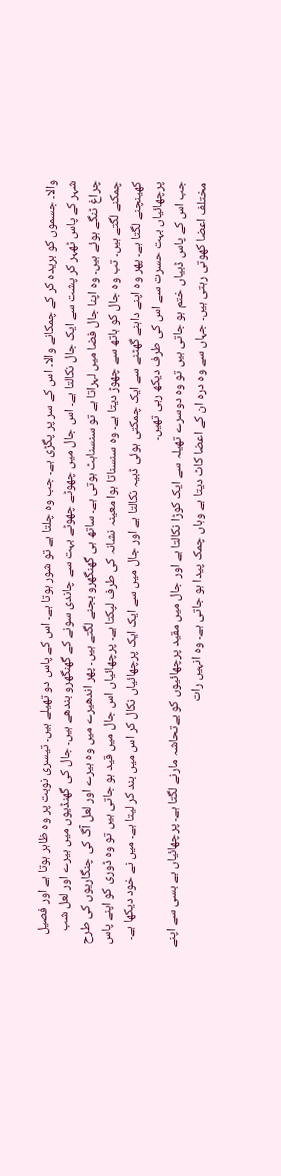والا۔ جسموں کو بریدہ کر کے چمکانے والا۔ اس کے سر پر پگڑی ہے۔ جب وہ چلتا ہے تو شور ہوتا ہے۔ اس کے پاس دو تھیلے ہیں۔ تیسری نوبت پر وہ ظاہر ہوتا ہے اور فصیل شہر کے پاس ٹھہر کر پشت سے ایک جال نکالتا ہے۔ اس جال میں چھوٹے چھوٹے بہت سے چاندی سونے کے گھنگھرو بندھے ہیں۔ جال کی گھنڈیوں میں ہیرے اور لعل شب چراغ ٹنگے ہوئے ہیں۔ وہ اپنا جال فضا میں لہراتا ہے تو سنسناہٹ ہوتی ہے۔ ساتھ ہی گھنگھرو بجنے لگتے ہیں۔ پھر اندھیرے میں وہ ہیرے اور لعل آگ کی چنگاریوں کی طرح چمکنے لگتے ہیں۔ تب وہ جال کو ہاتھ سے چھوڑ دیتا ہے۔ وہ سنسناتا ہوا معینہ نشانہ کی طرف لپکتا ہے۔ پرچھائیاں اس جال میں قید ہو جاتی ہیں تو وہ ڈوری کو اپنے پاس کھینچنے لگتا ہے۔ پھر وہ اپنے داہنے گھٹنے سے ایک چمکتی ہوئی ڈبیہ نکالتا ہے اور جال میں سے ایک ایک پرچھائیاں نکال کر اس میں بند کر لیتا ہے۔ میں نے خود دیکھا ہے۔ پرچھائیاں بہت حسرت سے اس کی طرف دیکھ رہی تھیں۔
جب اس کے پاس ڈبیاں ختم ہو جاتی ہیں تو وہ دوسرے تھیلہ سے ایک کوڑا نکالتا ہے اور جال میں مقید پرچھائیوں کو بےتحاشہ مارنے لگتا ہے۔ پرچھائیاں بے بسی سے اپنے مختلف اعضا کھوتی رہتی ہیں۔ جہاں سے وہ درہ ان کے اعضا کاٹ دیتا ہے وہاں چمک پیدا ہو جاتی ہے۔ وہ انہیں رات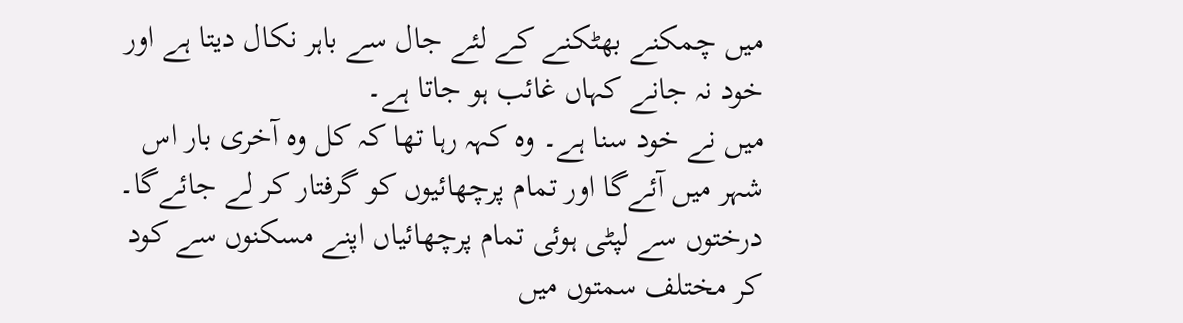میں چمکنے بھٹکنے کے لئے جال سے باہر نکال دیتا ہے اور خود نہ جانے کہاں غائب ہو جاتا ہے۔
میں نے خود سنا ہے۔ وہ کہہ رہا تھا کہ کل وہ آخری بار اس شہر میں آئےگا اور تمام پرچھائیوں کو گرفتار کر لے جائےگا۔
درختوں سے لپٹی ہوئی تمام پرچھائیاں اپنے مسکنوں سے کود کر مختلف سمتوں میں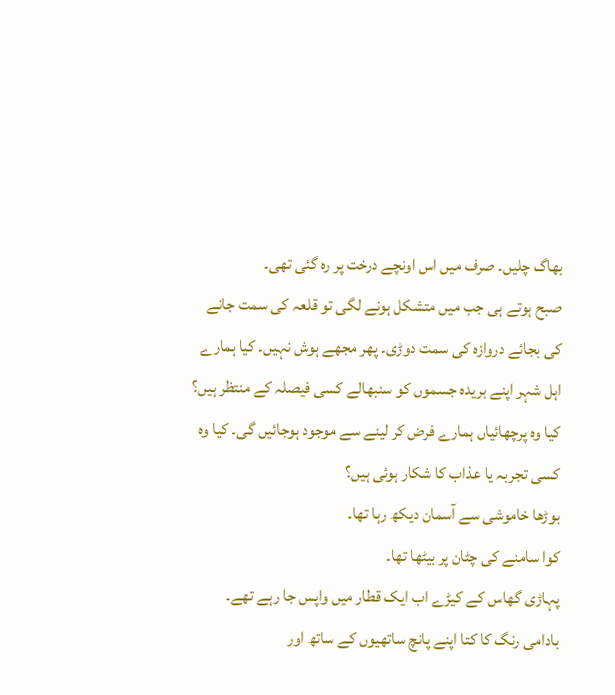بھاگ چلیں۔ صرف میں اس اونچے درخت پر رہ گئی تھی۔
صبح ہوتے ہی جب میں متشکل ہونے لگی تو قلعہ کی سمت جانے کی بجائے دروازہ کی سمت دوڑی۔ پھر مجھے ہوش نہیں۔ کیا ہمارے اہل شہر اپنے بریدہ جسموں کو سنبھالے کسی فیصلہ کے منتظر ہیں؟ کیا وہ پرچھائیاں ہمارے فرض کر لینے سے موجود ہوجائیں گی۔ کیا وہ کسی تجربہ یا عذاب کا شکار ہوئی ہیں؟
بوڑھا خاموشی سے آسمان دیکھ رہا تھا۔
کوا سامنے کی چٹان پر بیٹھا تھا۔
پہاڑی گھاس کے کیڑے اب ایک قطار میں واپس جا رہے تھے۔ بادامی رنگ کا کتا اپنے پانچ ساتھیوں کے ساتھ اور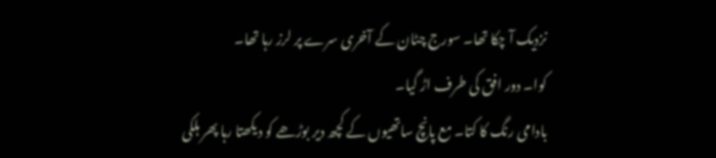نزدیک آ چکا تھا۔ سورج چٹان کے آخری سرے پر لرز رہا تھا۔
کوا۔ دور افق کی طرف اڑ گیا۔
بادامی رنگ کا کتا۔ مع پانچ ساتھیوں کے کچھ دیر بوڑھے کو دیکھتا رہا پھر ہلکی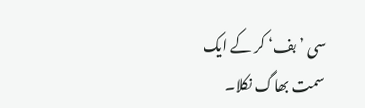سی ’بف‘ کر کے ایک سمت بھاگ نکلا۔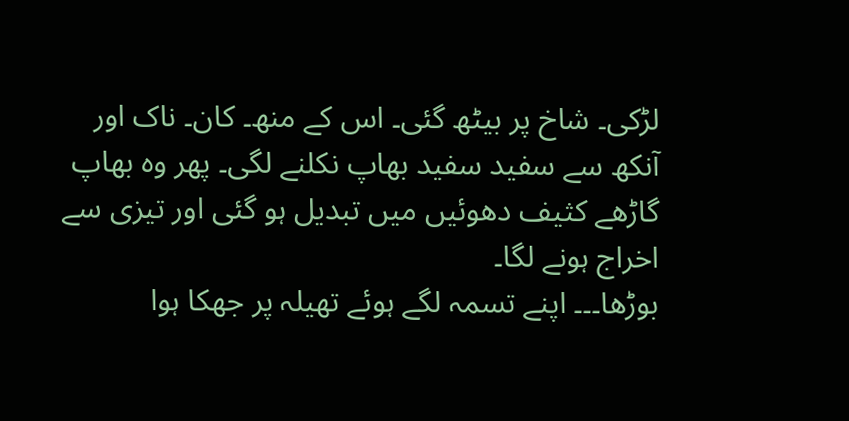لڑکی۔ شاخ پر بیٹھ گئی۔ اس کے منھ۔ کان۔ ناک اور آنکھ سے سفید سفید بھاپ نکلنے لگی۔ پھر وہ بھاپ گاڑھے کثیف دھوئیں میں تبدیل ہو گئی اور تیزی سے اخراج ہونے لگا۔
بوڑھا۔۔۔ اپنے تسمہ لگے ہوئے تھیلہ پر جھکا ہوا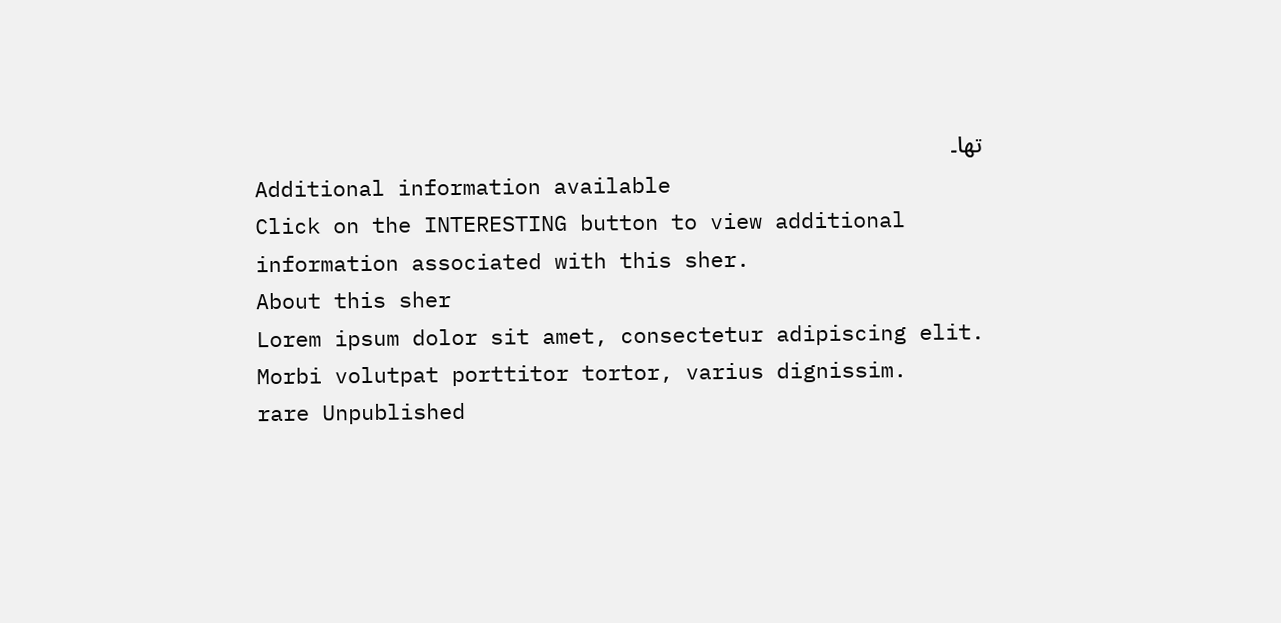تھا۔
Additional information available
Click on the INTERESTING button to view additional information associated with this sher.
About this sher
Lorem ipsum dolor sit amet, consectetur adipiscing elit. Morbi volutpat porttitor tortor, varius dignissim.
rare Unpublished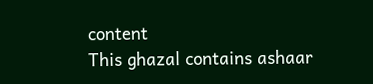content
This ghazal contains ashaar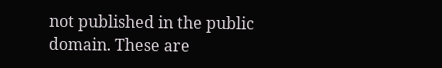not published in the public domain. These are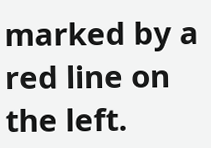marked by a red line on the left.